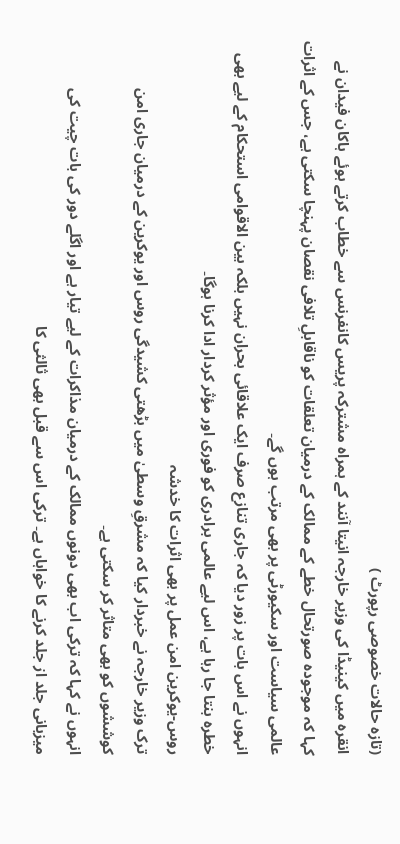(تازہ حالات خصوصی رپورٹ )
انقرہ میں کینیڈا کی وزیر خارجہ انیتا آنند کے ہمراہ مشترکہ پریس کانفرنس سے خطاب کرتے ہوئے ہاکان فیدان نے کہا کہ موجودہ صورتحال خطے کے ممالک کے درمیان تعلقات کو ناقابلِ تلافی نقصان پہنچا سکتی ہے، جس کے اثرات عالمی سیاست اور سکیورٹی پر بھی مرتب ہوں گے۔
انہوں نے اس بات پر زور دیا کہ جاری تنازع صرف ایک علاقائی بحران نہیں بلکہ بین الاقوامی استحکام کے لیے بھی خطرہ بنتا جا رہا ہے، اس لیے عالمی برادری کو فوری اور مؤثر کردار ادا کرنا ہوگا۔
روس-یوکرین امن عمل پر بھی اثرات کا خدشہ
ترک وزیر خارجہ نے خبردار کیا کہ مشرقِ وسطیٰ میں بڑھتی کشیدگی روس اور یوکرین کے درمیان جاری امن کوششوں کو بھی متاثر کر سکتی ہے۔
انہوں نے کہا کہ ترکی اب بھی دونوں ممالک کے درمیان مذاکرات کے لیے تیار ہے اور اگلے دور کی بات چیت کی میزبانی جلد از جلد کرنے کا خواہاں ہے۔ ترکی اس سے قبل بھی ثالثی کا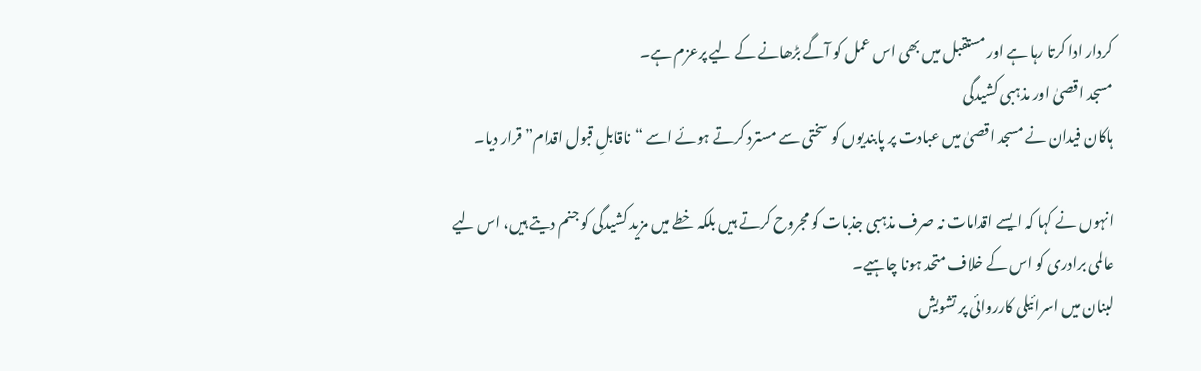کردار ادا کرتا رہا ہے اور مستقبل میں بھی اس عمل کو آگے بڑھانے کے لیے پرعزم ہے۔
مسجد اقصیٰ اور مذہبی کشیدگی
ہاکان فیدان نے مسجد اقصیٰ میں عبادت پر پابندیوں کو سختی سے مسترد کرتے ہوئے اسے “ناقابلِ قبول اقدام” قرار دیا۔

انہوں نے کہا کہ ایسے اقدامات نہ صرف مذہبی جذبات کو مجروح کرتے ہیں بلکہ خطے میں مزید کشیدگی کو جنم دیتے ہیں، اس لیے عالمی برادری کو اس کے خلاف متحد ہونا چاہیے۔
لبنان میں اسرائیلی کارروائی پر تشویش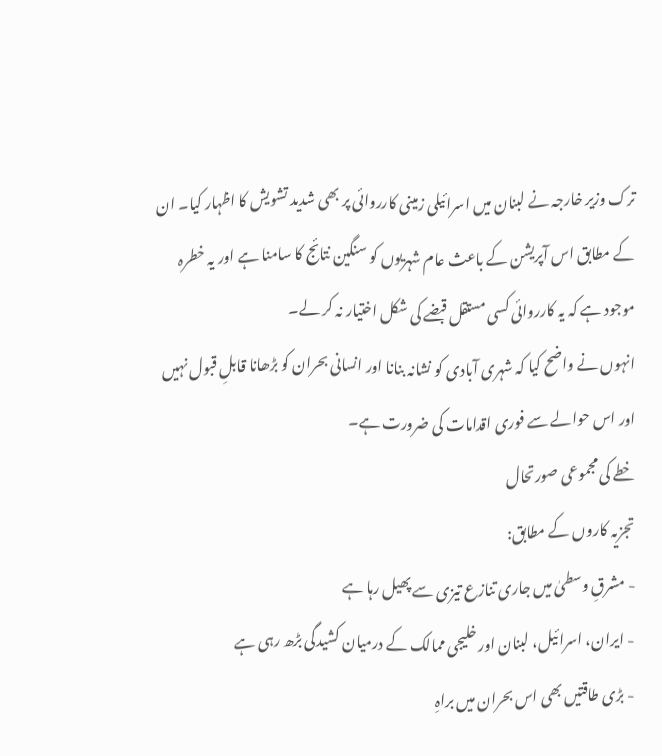ترک وزیر خارجہ نے لبنان میں اسرائیلی زمینی کارروائی پر بھی شدید تشویش کا اظہار کیا۔ ان کے مطابق اس آپریشن کے باعث عام شہریوں کو سنگین نتائج کا سامنا ہے اور یہ خطرہ موجود ہے کہ یہ کارروائی کسی مستقل قبضے کی شکل اختیار نہ کر لے۔
انہوں نے واضح کیا کہ شہری آبادی کو نشانہ بنانا اور انسانی بحران کو بڑھانا قابلِ قبول نہیں اور اس حوالے سے فوری اقدامات کی ضرورت ہے۔
خطے کی مجموعی صورتحال
تجزیہ کاروں کے مطابق:
- مشرقِ وسطیٰ میں جاری تنازع تیزی سے پھیل رہا ہے
- ایران، اسرائیل، لبنان اور خلیجی ممالک کے درمیان کشیدگی بڑھ رہی ہے
- بڑی طاقتیں بھی اس بحران میں براہِ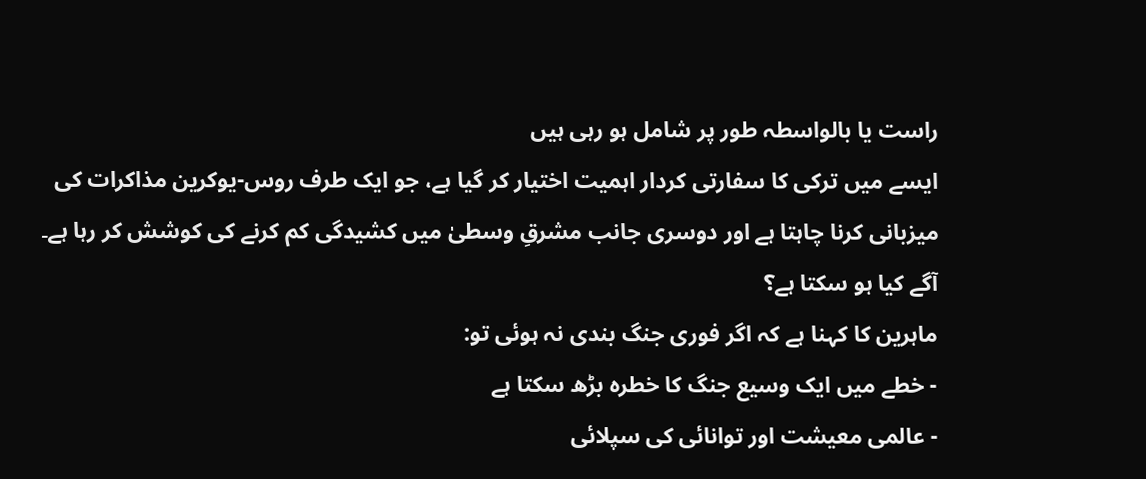راست یا بالواسطہ طور پر شامل ہو رہی ہیں
ایسے میں ترکی کا سفارتی کردار اہمیت اختیار کر گیا ہے، جو ایک طرف روس-یوکرین مذاکرات کی میزبانی کرنا چاہتا ہے اور دوسری جانب مشرقِ وسطیٰ میں کشیدگی کم کرنے کی کوشش کر رہا ہے۔
آگے کیا ہو سکتا ہے؟
ماہرین کا کہنا ہے کہ اگر فوری جنگ بندی نہ ہوئی تو:
- خطے میں ایک وسیع جنگ کا خطرہ بڑھ سکتا ہے
- عالمی معیشت اور توانائی کی سپلائی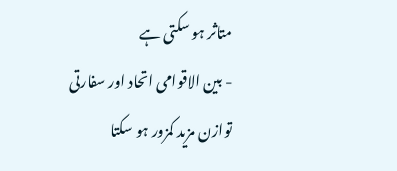متاثر ہو سکتی ہے
- بین الاقوامی اتحاد اور سفارتی توازن مزید کمزور ہو سکتا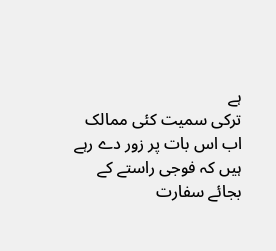ہے
ترکی سمیت کئی ممالک اب اس بات پر زور دے رہے ہیں کہ فوجی راستے کے بجائے سفارت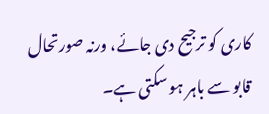کاری کو ترجیح دی جائے، ورنہ صورتحال قابو سے باہر ہو سکتی ہے۔